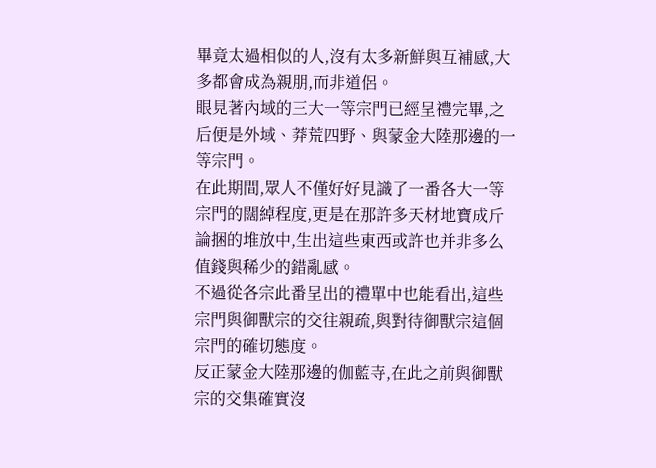畢竟太過相似的人,沒有太多新鮮與互補感,大多都會成為親朋,而非道侶。
眼見著內域的三大一等宗門已經呈禮完畢,之后便是外域、莽荒四野、與蒙金大陸那邊的一等宗門。
在此期間,眾人不僅好好見識了一番各大一等宗門的闊綽程度,更是在那許多天材地寶成斤論捆的堆放中,生出這些東西或許也并非多么值錢與稀少的錯亂感。
不過從各宗此番呈出的禮單中也能看出,這些宗門與御獸宗的交往親疏,與對待御獸宗這個宗門的確切態度。
反正蒙金大陸那邊的伽藍寺,在此之前與御獸宗的交集確實沒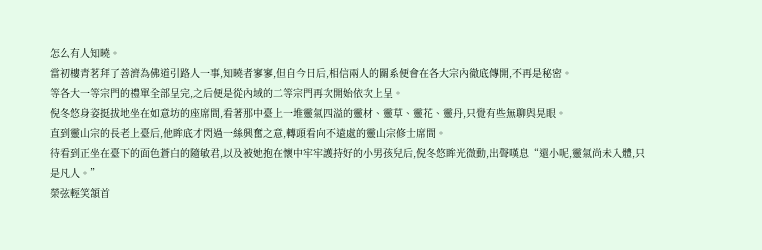怎么有人知曉。
當初樓青茗拜了善濟為佛道引路人一事,知曉者寥寥,但自今日后,相信兩人的關系便會在各大宗內徹底傳開,不再是秘密。
等各大一等宗門的禮單全部呈完,之后便是從內域的二等宗門再次開始依次上呈。
倪冬悠身姿挺拔地坐在如意坊的座席間,看著那中臺上一堆靈氣四溢的靈材、靈草、靈花、靈丹,只覺有些無聊與晃眼。
直到靈山宗的長老上臺后,他眸底才閃過一絲興奮之意,轉頭看向不遠處的靈山宗修士席間。
待看到正坐在臺下的面色蒼白的隨敏君,以及被她抱在懷中牢牢護持好的小男孩兒后,倪冬悠眸光微動,出聲嘆息“還小呢,靈氣尚未入體,只是凡人。”
榮弦輕笑頷首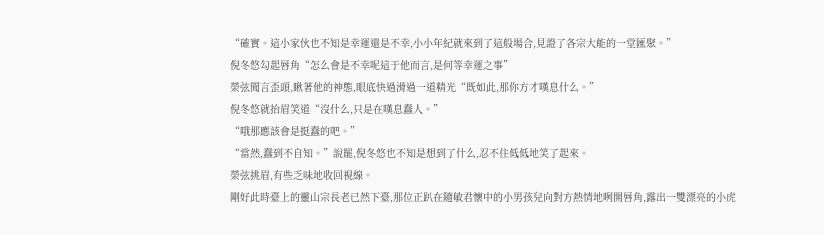“確實。這小家伙也不知是幸運還是不幸,小小年紀就來到了這般場合,見證了各宗大能的一堂匯聚。”
倪冬悠勾起唇角“怎么會是不幸呢這于他而言,是何等幸運之事”
榮弦聞言歪頭,瞅著他的神態,眼底快過滑過一道精光“既如此,那你方才嘆息什么。”
倪冬悠就抬眉笑道“沒什么,只是在嘆息蠢人。”
“哦那應該會是挺蠢的吧。”
“當然,蠢到不自知。”說罷,倪冬悠也不知是想到了什么,忍不住低低地笑了起來。
榮弦挑眉,有些乏味地收回視線。
剛好此時臺上的靈山宗長老已然下臺,那位正趴在隨敏君懷中的小男孩兒向對方熱情地咧開唇角,露出一雙漂亮的小虎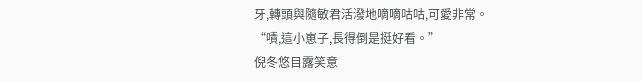牙,轉頭與隨敏君活潑地嘀嘀咕咕,可愛非常。
“嘖,這小崽子,長得倒是挺好看。”
倪冬悠目露笑意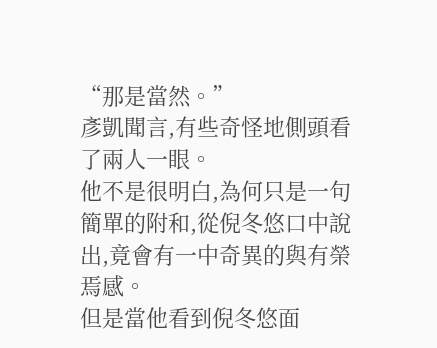“那是當然。”
彥凱聞言,有些奇怪地側頭看了兩人一眼。
他不是很明白,為何只是一句簡單的附和,從倪冬悠口中說出,竟會有一中奇異的與有榮焉感。
但是當他看到倪冬悠面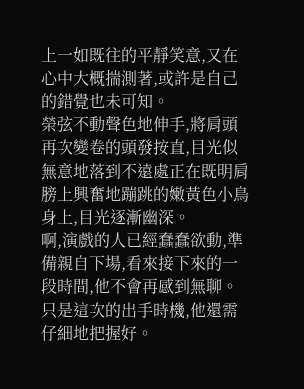上一如既往的平靜笑意,又在心中大概揣測著,或許是自己的錯覺也未可知。
榮弦不動聲色地伸手,將肩頭再次變卷的頭發按直,目光似無意地落到不遠處正在既明肩膀上興奮地蹦跳的嫩黃色小鳥身上,目光逐漸幽深。
啊,演戲的人已經蠢蠢欲動,準備親自下場,看來接下來的一段時間,他不會再感到無聊。
只是這次的出手時機,他還需仔細地把握好。